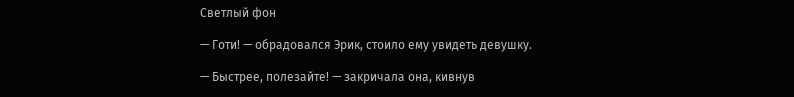Светлый фон

— Готи! — обрадовался Эрик, стоило ему увидеть девушку.

— Быстрее, полезайте! — закричала она, кивнув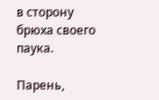в сторону брюха своего паука.

Парень,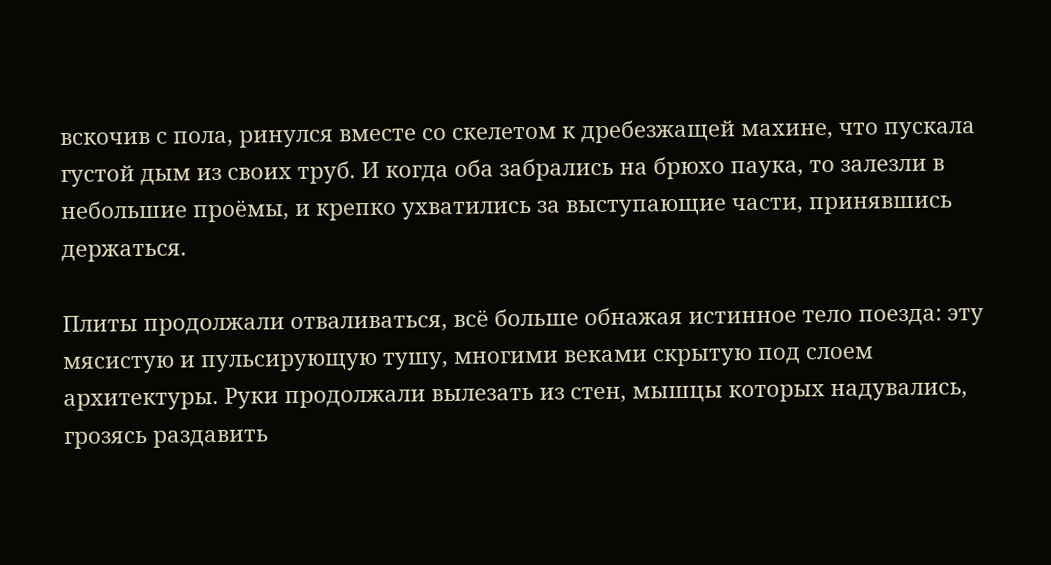вскочив с пола, ринулся вместе со скелетом к дребезжащей махине, что пускала густой дым из своих труб. И когда оба забрались на брюхо паука, то залезли в небольшие проёмы, и крепко ухватились за выступающие части, принявшись держаться.

Плиты продолжали отваливаться, всё больше обнажая истинное тело поезда: эту мясистую и пульсирующую тушу, многими веками скрытую под слоем архитектуры. Руки продолжали вылезать из стен, мышцы которых надувались, грозясь раздавить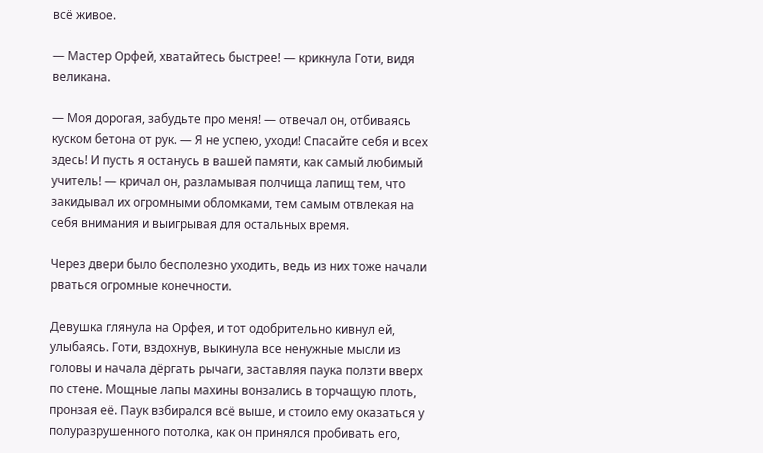всё живое.

— Мастер Орфей, хватайтесь быстрее! — крикнула Готи, видя великана.

— Моя дорогая, забудьте про меня! — отвечал он, отбиваясь куском бетона от рук. — Я не успею, уходи! Спасайте себя и всех здесь! И пусть я останусь в вашей памяти, как самый любимый учитель! — кричал он, разламывая полчища лапищ тем, что закидывал их огромными обломками, тем самым отвлекая на себя внимания и выигрывая для остальных время.

Через двери было бесполезно уходить, ведь из них тоже начали рваться огромные конечности.

Девушка глянула на Орфея, и тот одобрительно кивнул ей, улыбаясь. Готи, вздохнув, выкинула все ненужные мысли из головы и начала дёргать рычаги, заставляя паука ползти вверх по стене. Мощные лапы махины вонзались в торчащую плоть, пронзая её. Паук взбирался всё выше, и стоило ему оказаться у полуразрушенного потолка, как он принялся пробивать его,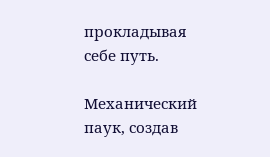прокладывая себе путь.

Механический паук, создав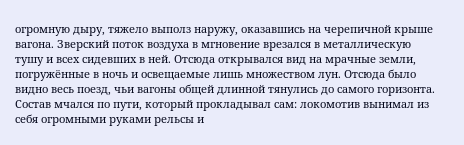огромную дыру, тяжело выполз наружу, оказавшись на черепичной крыше вагона. Зверский поток воздуха в мгновение врезался в металлическую тушу и всех сидевших в ней. Отсюда открывался вид на мрачные земли, погружённые в ночь и освещаемые лишь множеством лун. Отсюда было видно весь поезд, чьи вагоны общей длинной тянулись до самого горизонта. Состав мчался по пути, который прокладывал сам: локомотив вынимал из себя огромными руками рельсы и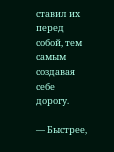ставил их перед собой, тем самым создавая себе дорогу.

— Быстрее,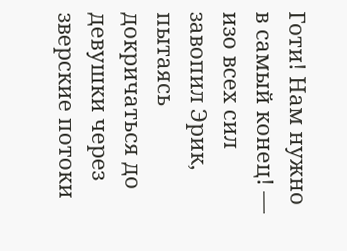Готи! Нам нужно в самый конец! — изо всех сил завопил Эрик, пытаясь докричаться до девушки через зверские потоки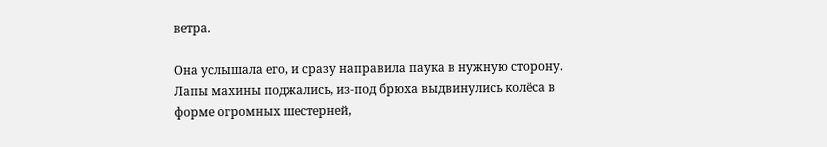ветра.

Она услышала его, и сразу направила паука в нужную сторону. Лапы махины поджались, из-под брюха выдвинулись колёса в форме огромных шестерней,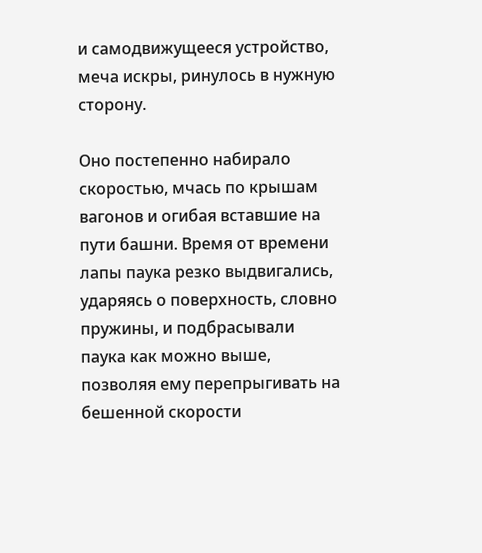и самодвижущееся устройство, меча искры, ринулось в нужную сторону.

Оно постепенно набирало скоростью, мчась по крышам вагонов и огибая вставшие на пути башни. Время от времени лапы паука резко выдвигались, ударяясь о поверхность, словно пружины, и подбрасывали паука как можно выше, позволяя ему перепрыгивать на бешенной скорости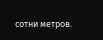сотни метров.